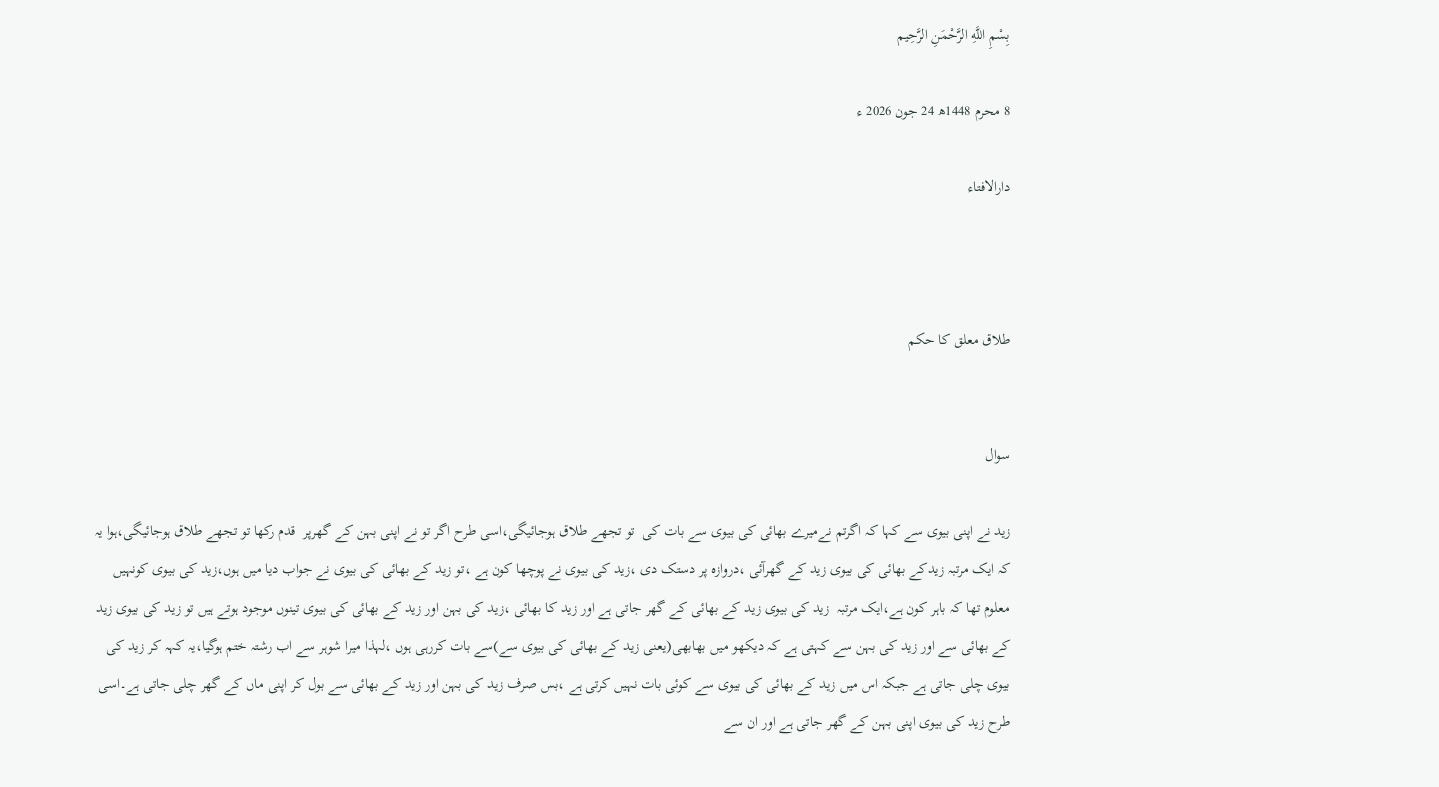بِسْمِ اللَّهِ الرَّحْمَنِ الرَّحِيم

8 محرم 1448ھ 24 جون 2026 ء

دارالافتاء



طلاق معلق کا حکم


سوال

زید نے اپنی بیوی سے کہا کہ اگرتم نےمیرے بھائی کی بیوی سے بات کی  تو تجھے طلاق ہوجائیگی،اسی طرح اگر تو نے اپنی بہن کے گھرپر  قدم رکھا تو تجھے طلاق ہوجائیگی،ہوا یہ کہ ایک مرتبہ زیدکے بھائی کی بیوی زید کے گھرآئی ،دروازہ پر دستک دی ،زید کی بیوی نے پوچھا کون ہے ،تو زید کے بھائی کی بیوی نے جواب دیا میں ہوں،زید کی بیوی کونہیں معلوم تھا کہ باہر کون ہے،ایک مرتبہ  زید کی بیوی زید کے بھائی کے گھر جاتی ہے اور زید کا بھائی ،زید کی بہن اور زید کے بھائی کی بیوی تینوں موجود ہوتے ہیں تو زید کی بیوی زید کے بھائی سے اور زید کی بہن سے کہتی ہے کہ دیکھو میں بھابھی(یعنی زید کے بھائی کی بیوی سے)سے بات کررہی ہوں ،لہذا میرا شوہر سے اب رشتہ ختم ہوگیا،یہ کہہ کر زید کی بیوی چلی جاتی ہے جبکہ اس میں زید کے بھائی کی بیوی سے کوئی بات نہیں کرتی ہے ،بس صرف زید کی بہن اور زید کے بھائی سے بول کر اپنی ماں کے گھر چلی جاتی ہے۔اسی طرح زید کی بیوی اپنی بہن کے گھر جاتی ہے اور ان سے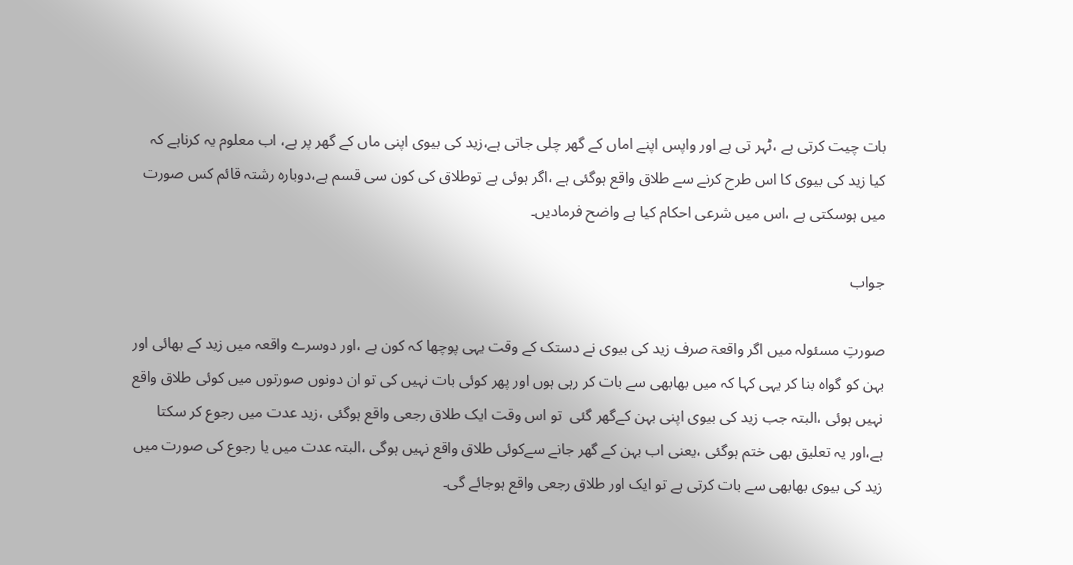بات چیت کرتی ہے ،ٹہر تی ہے اور واپس اپنے اماں کے گھر چلی جاتی ہے،زید کی بیوی اپنی ماں کے گھر پر ہے، اب معلوم یہ کرناہے کہ کیا زید کی بیوی کا اس طرح کرنے سے طلاق واقع ہوگئی ہے ،اگر ہوئی ہے توطلاق کی کون سی قسم ہے،دوبارہ رشتہ قائم کس صورت میں ہوسکتی ہے ،اس میں شرعی احکام کیا ہے واضح فرمادیں۔

جواب

صورتِ مسئولہ میں اگر واقعۃ صرف زید کی بیوی نے دستک کے وقت یہی پوچھا کہ کون ہے ،اور دوسرے واقعہ میں زید کے بھائی اور بہن کو گواہ بنا کر یہی کہا کہ میں بھابھی سے بات کر رہی ہوں اور پھر کوئی بات نہیں کی تو ان دونوں صورتوں میں کوئی طلاق واقع نہیں ہوئی ،البتہ جب زید کی بیوی اپنی بہن کےگھر گئی  تو اس وقت ایک طلاق رجعی واقع ہوگئی ،زید عدت میں رجوع کر سکتا ہے،اور یہ تعلیق بھی ختم ہوگئی ،یعنی اب بہن کے گھر جانے سےکوئی طلاق واقع نہیں ہوگی ،البتہ عدت میں یا رجوع کی صورت میں زید کی بیوی بھابھی سے بات کرتی ہے تو ایک اور طلاق رجعی واقع ہوجائے گی۔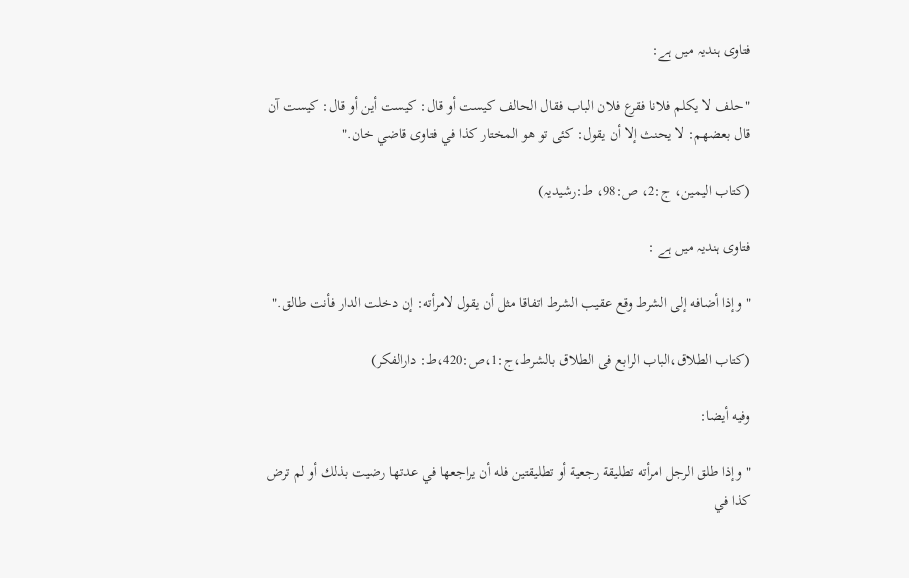فتاوی ہندیہ میں ہے:

"حلف لا يكلم فلانا فقرع فلان الباب فقال الحالف كيست أو قال: كيست أين أو قال: كيست آن قال بعضهم: لا يحنث إلا أن يقول: كئى تو هو المختار كذا في فتاوى قاضي خان."

(کتاب الیمین، ج:2، ص:98، ط:رشیدیہ)

فتاوی ہندیہ میں ہے :

"وإذا أضافه إلى الشرط وقع عقيب الشرط اتفاقا مثل أن يقول لامرأته: إن دخلت الدار فأنت طالق."

(کتاب الطلاق،الباب الرابع فی الطلاق بالشرط،ج:1،ص:420،ط: دارالفکر)

وفيه أيضا:

"وإذا طلق الرجل امرأته ‌تطليقة ‌رجعية أو تطليقتين فله أن يراجعها في عدتها رضيت بذلك أو لم ترض كذا في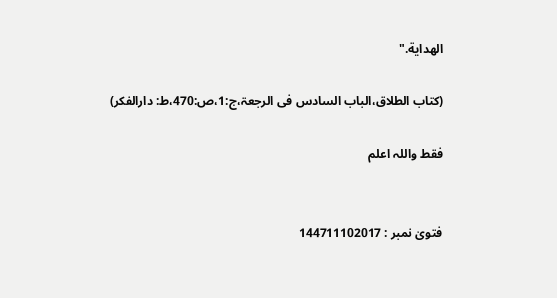الهداية."

(کتاب الطلاق،الباب السادس فی الرجعۃ،ج:1،ص:470،ط: دارالفکر)

فقط واللہ اعلم


فتویٰ نمبر : 144711102017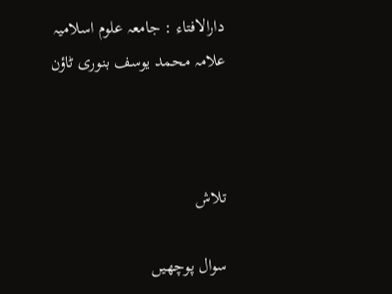دارالافتاء : جامعہ علوم اسلامیہ علامہ محمد یوسف بنوری ٹاؤن



تلاش

سوال پوچھیں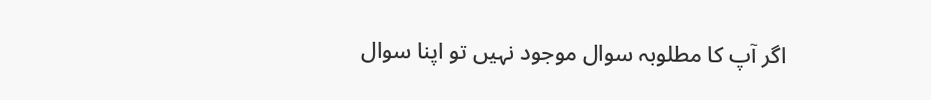اگر آپ کا مطلوبہ سوال موجود نہیں تو اپنا سوال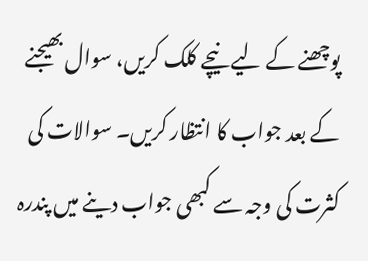پوچھنے کے لیے نیچے کلک کریں، سوال بھیجنے کے بعد جواب کا انتظار کریں۔ سوالات کی کثرت کی وجہ سے کبھی جواب دینے میں پندرہ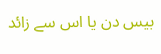بیس دن یا اس سے زائد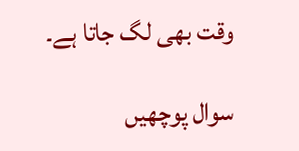وقت بھی لگ جاتا ہے۔

سوال پوچھیں